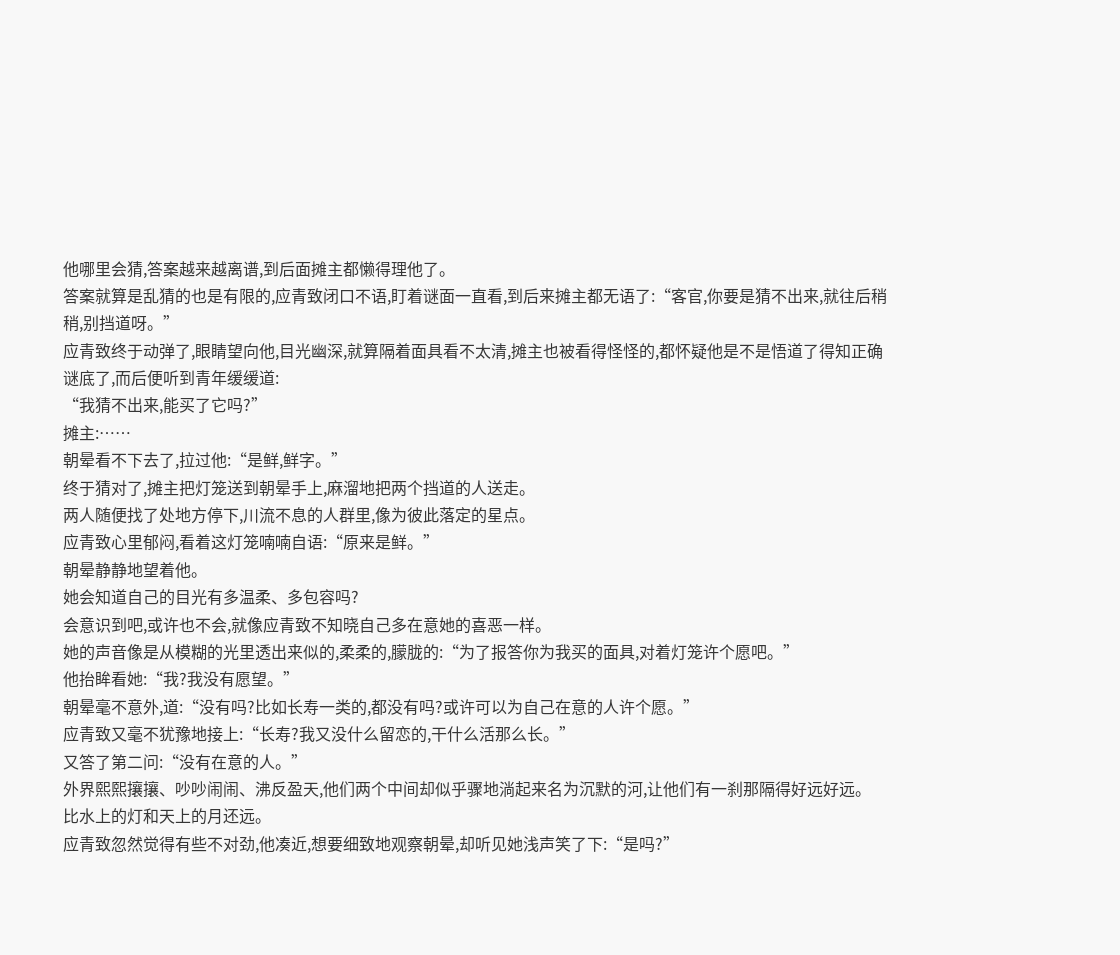他哪里会猜,答案越来越离谱,到后面摊主都懒得理他了。
答案就算是乱猜的也是有限的,应青致闭口不语,盯着谜面一直看,到后来摊主都无语了:“客官,你要是猜不出来,就往后稍稍,别挡道呀。”
应青致终于动弹了,眼睛望向他,目光幽深,就算隔着面具看不太清,摊主也被看得怪怪的,都怀疑他是不是悟道了得知正确谜底了,而后便听到青年缓缓道:
“我猜不出来,能买了它吗?”
摊主:……
朝晕看不下去了,拉过他:“是鲜,鲜字。”
终于猜对了,摊主把灯笼送到朝晕手上,麻溜地把两个挡道的人送走。
两人随便找了处地方停下,川流不息的人群里,像为彼此落定的星点。
应青致心里郁闷,看着这灯笼喃喃自语:“原来是鲜。”
朝晕静静地望着他。
她会知道自己的目光有多温柔、多包容吗?
会意识到吧,或许也不会,就像应青致不知晓自己多在意她的喜恶一样。
她的声音像是从模糊的光里透出来似的,柔柔的,朦胧的:“为了报答你为我买的面具,对着灯笼许个愿吧。”
他抬眸看她:“我?我没有愿望。”
朝晕毫不意外,道:“没有吗?比如长寿一类的,都没有吗?或许可以为自己在意的人许个愿。”
应青致又毫不犹豫地接上:“长寿?我又没什么留恋的,干什么活那么长。”
又答了第二问:“没有在意的人。”
外界熙熙攘攘、吵吵闹闹、沸反盈天,他们两个中间却似乎骤地淌起来名为沉默的河,让他们有一刹那隔得好远好远。
比水上的灯和天上的月还远。
应青致忽然觉得有些不对劲,他凑近,想要细致地观察朝晕,却听见她浅声笑了下:“是吗?”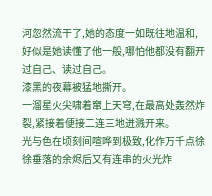河忽然流干了,她的态度一如既往地温和,好似是她读懂了他一般,哪怕他都没有翻开过自己、读过自己。
漆黑的夜幕被猛地撕开。
一溜星火尖啸着窜上天穹,在最高处轰然炸裂,紧接着便接二连三地迸溅开来。
光与色在顷刻间喧哗到极致,化作万千点徐徐垂落的余烬后又有连串的火光炸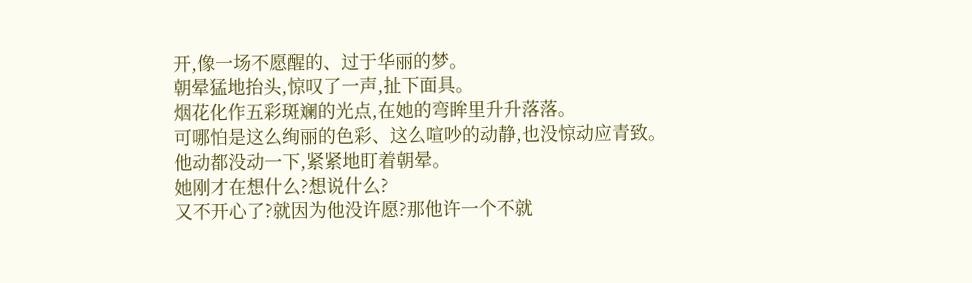开,像一场不愿醒的、过于华丽的梦。
朝晕猛地抬头,惊叹了一声,扯下面具。
烟花化作五彩斑斓的光点,在她的弯眸里升升落落。
可哪怕是这么绚丽的色彩、这么喧吵的动静,也没惊动应青致。
他动都没动一下,紧紧地盯着朝晕。
她刚才在想什么?想说什么?
又不开心了?就因为他没许愿?那他许一个不就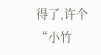得了,许个“小竹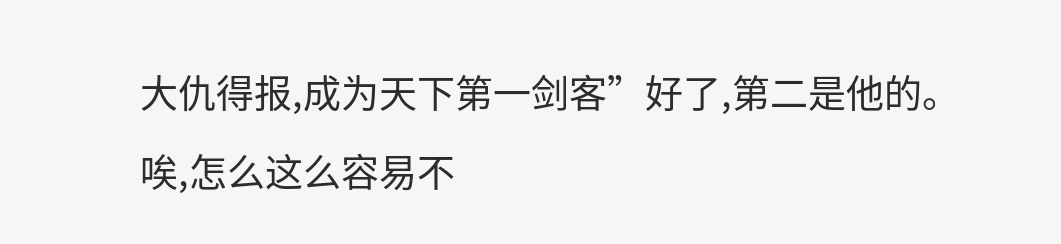大仇得报,成为天下第一剑客”好了,第二是他的。
唉,怎么这么容易不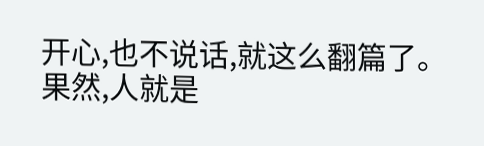开心,也不说话,就这么翻篇了。
果然,人就是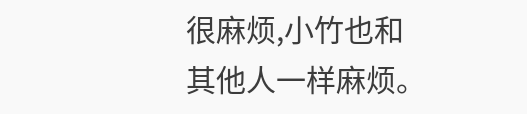很麻烦,小竹也和其他人一样麻烦。